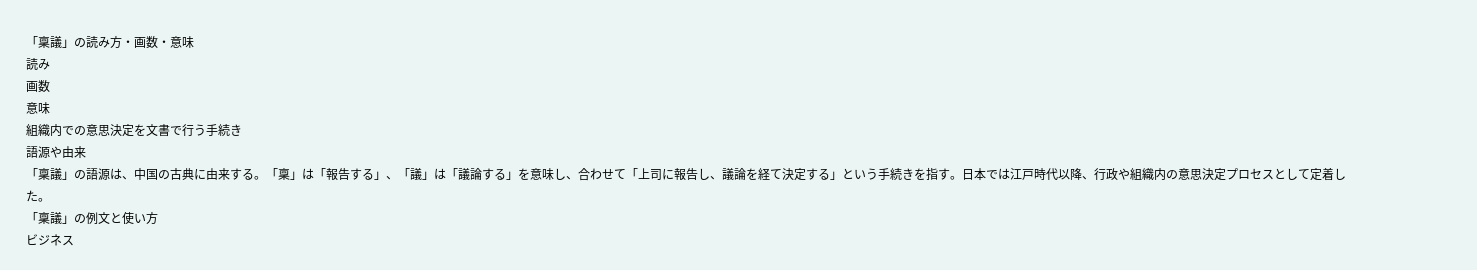「稟議」の読み方・画数・意味
読み
画数
意味
組織内での意思決定を文書で行う手続き
語源や由来
「稟議」の語源は、中国の古典に由来する。「稟」は「報告する」、「議」は「議論する」を意味し、合わせて「上司に報告し、議論を経て決定する」という手続きを指す。日本では江戸時代以降、行政や組織内の意思決定プロセスとして定着した。
「稟議」の例文と使い方
ビジネス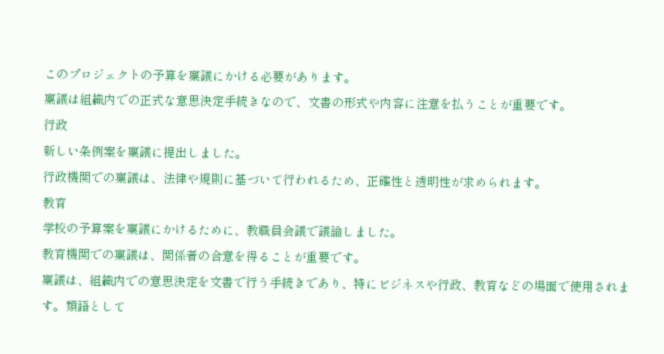このプロジェクトの予算を稟議にかける必要があります。
稟議は組織内での正式な意思決定手続きなので、文書の形式や内容に注意を払うことが重要です。
行政
新しい条例案を稟議に提出しました。
行政機関での稟議は、法律や規則に基づいて行われるため、正確性と透明性が求められます。
教育
学校の予算案を稟議にかけるために、教職員会議で議論しました。
教育機関での稟議は、関係者の合意を得ることが重要です。
稟議は、組織内での意思決定を文書で行う手続きであり、特にビジネスや行政、教育などの場面で使用されます。類語として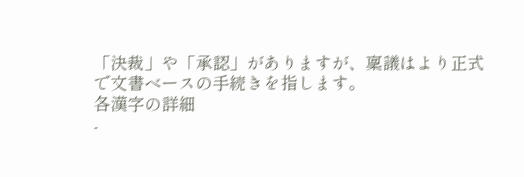「決裁」や「承認」がありますが、稟議はより正式で文書ベースの手続きを指します。
各漢字の詳細
-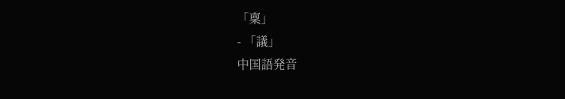「稟」
- 「議」
中国語発音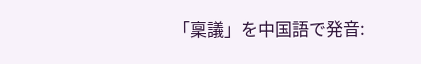「稟議」を中国語で発音: